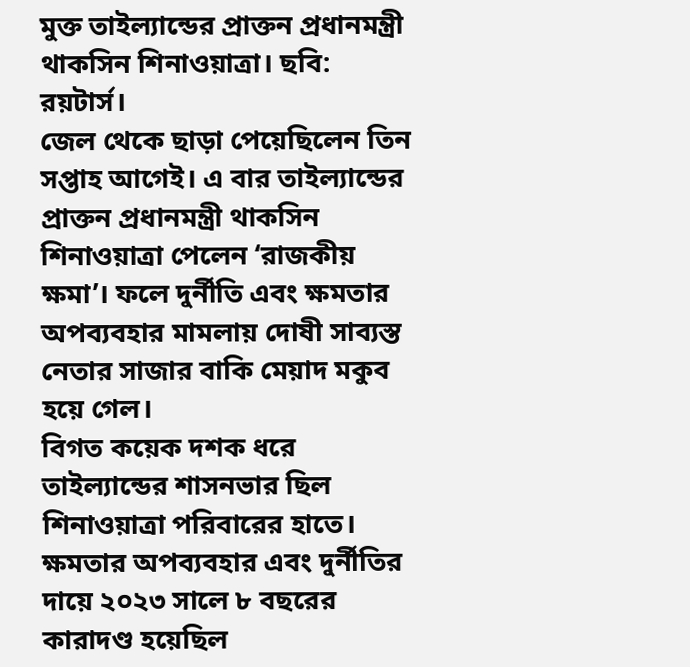মুক্ত তাইল্যান্ডের প্রাক্তন প্রধানমন্ত্রী থাকসিন শিনাওয়াত্রা। ছবি: রয়টার্স।
জেল থেকে ছাড়া পেয়েছিলেন তিন সপ্তাহ আগেই। এ বার তাইল্যান্ডের প্রাক্তন প্রধানমন্ত্রী থাকসিন শিনাওয়াত্রা পেলেন ‘রাজকীয় ক্ষমা’। ফলে দুর্নীতি এবং ক্ষমতার অপব্যবহার মামলায় দোষী সাব্যস্ত নেতার সাজার বাকি মেয়াদ মকুব হয়ে গেল।
বিগত কয়েক দশক ধরে তাইল্যান্ডের শাসনভার ছিল শিনাওয়াত্রা পরিবারের হাতে। ক্ষমতার অপব্যবহার এবং দুর্নীতির দায়ে ২০২৩ সালে ৮ বছরের কারাদণ্ড হয়েছিল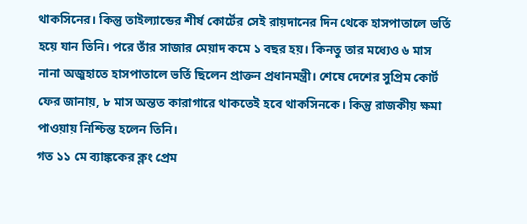থাকসিনের। কিন্তু তাইল্যান্ডের শীর্ষ কোর্টের সেই রায়দানের দিন থেকে হাসপাতালে ভর্তি হয়ে যান তিনি। পরে তাঁর সাজার মেয়াদ কমে ১ বছর হয়। কিনতু তার মধ্যেও ৬ মাস নানা অজুহাতে হাসপাতালে ভর্তি ছিলেন প্রাক্তন প্রধানমন্ত্রী। শেষে দেশের সুপ্রিম কোর্ট ফের জানায়, ৮ মাস অন্তত কারাগারে থাকতেই হবে থাকসিনকে। কিন্তু রাজকীয় ক্ষমা পাওয়ায় নিশ্চিন্ত হলেন তিনি।
গত ১১ মে ব্যাঙ্ককের ক্লং প্রেম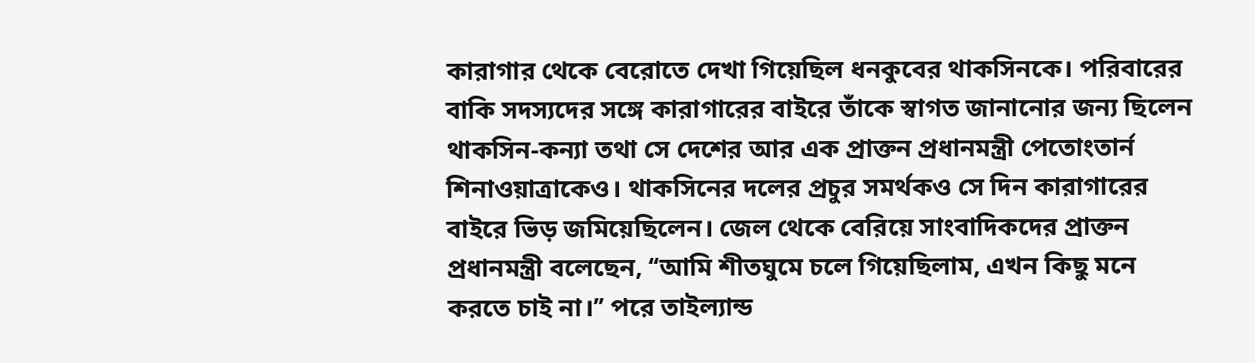কারাগার থেকে বেরোতে দেখা গিয়েছিল ধনকুবের থাকসিনকে। পরিবারের বাকি সদস্যদের সঙ্গে কারাগারের বাইরে তাঁকে স্বাগত জানানোর জন্য ছিলেন থাকসিন-কন্যা তথা সে দেশের আর এক প্রাক্তন প্রধানমন্ত্রী পেতোংতার্ন শিনাওয়াত্রাকেও। থাকসিনের দলের প্রচুর সমর্থকও সে দিন কারাগারের বাইরে ভিড় জমিয়েছিলেন। জেল থেকে বেরিয়ে সাংবাদিকদের প্রাক্তন প্রধানমন্ত্রী বলেছেন, ‘‘আমি শীতঘুমে চলে গিয়েছিলাম, এখন কিছু মনে করতে চাই না।’’ পরে তাইল্যান্ড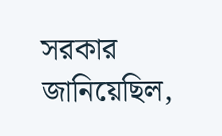সরকার জানিয়েছিল,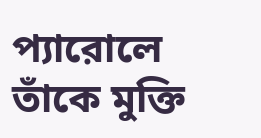প্যারোলে তাঁকে মুক্তি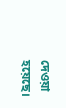দেওয়া হয়েছে।